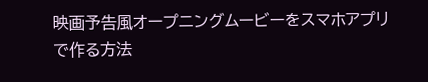映画予告風オープニングムービーをスマホアプリで作る方法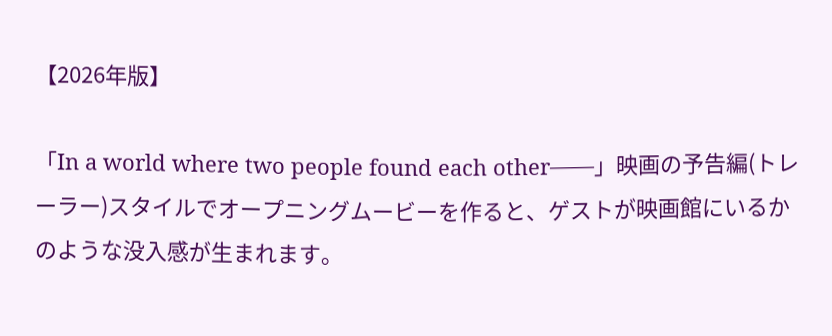【2026年版】

「In a world where two people found each other——」映画の予告編(トレーラー)スタイルでオープニングムービーを作ると、ゲストが映画館にいるかのような没入感が生まれます。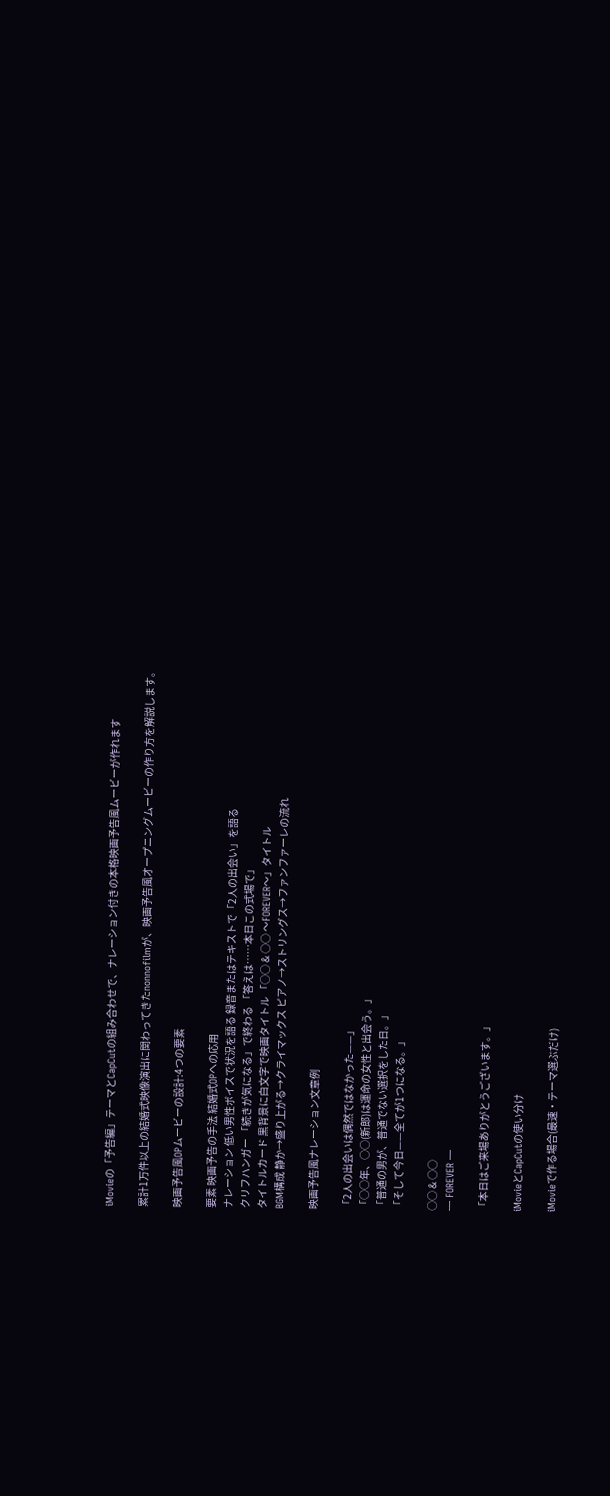iMovieの「予告編」テーマとCapCutの組み合わせで、ナレーション付きの本格映画予告風ムービーが作れます

累計1万件以上の結婚式映像演出に関わってきたnonnofilmが、映画予告風オープニングムービーの作り方を解説します。

映画予告風OPムービーの設計:4つの要素

要素 映画予告の手法 結婚式OPへの応用
ナレーション 低い男性ボイスで状況を語る 録音またはテキストで「2人の出会い」を語る
クリフハンガー 「続きが気になる」で終わる 「答えは……本日この式場で」
タイトルカード 黒背景に白文字で映画タイトル 「○○ & ○○ 〜FOREVER〜」タイトル
BGM構成 静か→盛り上がる→クライマックス ピアノ→ストリングス→ファンファーレの流れ

映画予告風ナレーション文章例

「2人の出会いは偶然ではなかった——」
「○○年、○○(新郎)は運命の女性と出会う。」
「普通の男が、普通でない選択をした日。」
「そして今日——全てが1つになる。」

○○ & ○○
— FOREVER —

「本日はご来場ありがとうございます。」

iMovieとCapCutの使い分け

iMovieで作る場合(最速・テーマ選ぶだけ)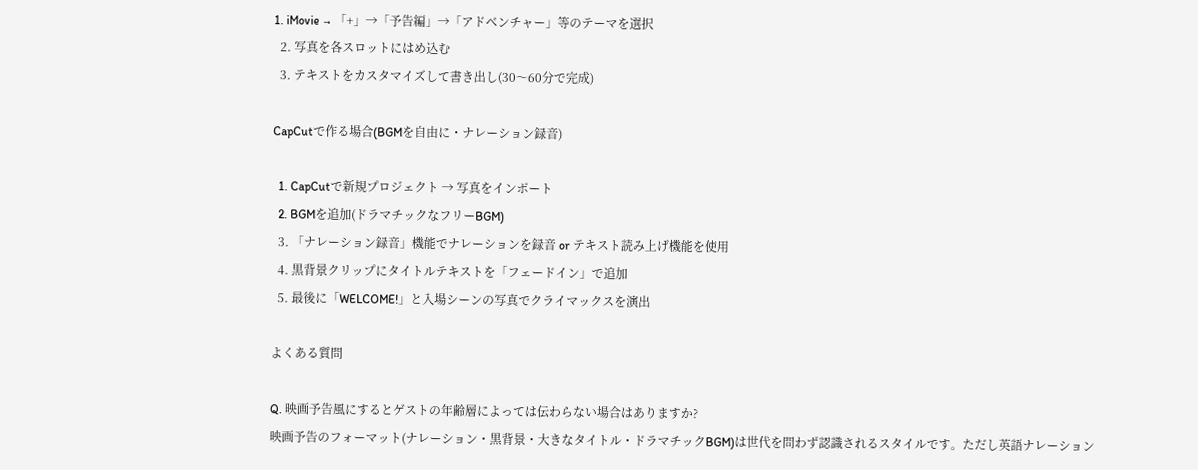1. iMovie → 「+」→「予告編」→「アドベンチャー」等のテーマを選択
  2. 写真を各スロットにはめ込む
  3. テキストをカスタマイズして書き出し(30〜60分で完成)

CapCutで作る場合(BGMを自由に・ナレーション録音)

  1. CapCutで新規プロジェクト → 写真をインポート
  2. BGMを追加(ドラマチックなフリーBGM)
  3. 「ナレーション録音」機能でナレーションを録音 or テキスト読み上げ機能を使用
  4. 黒背景クリップにタイトルテキストを「フェードイン」で追加
  5. 最後に「WELCOME!」と入場シーンの写真でクライマックスを演出

よくある質問

Q. 映画予告風にするとゲストの年齢層によっては伝わらない場合はありますか?
映画予告のフォーマット(ナレーション・黒背景・大きなタイトル・ドラマチックBGM)は世代を問わず認識されるスタイルです。ただし英語ナレーション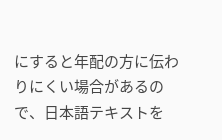にすると年配の方に伝わりにくい場合があるので、日本語テキストを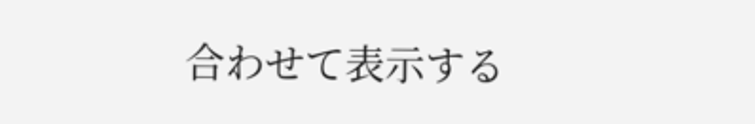合わせて表示する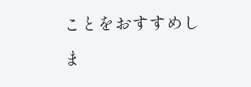ことをおすすめしま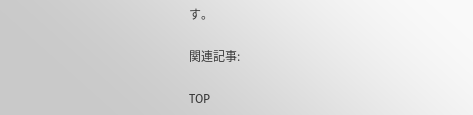す。

関連記事:

TOP